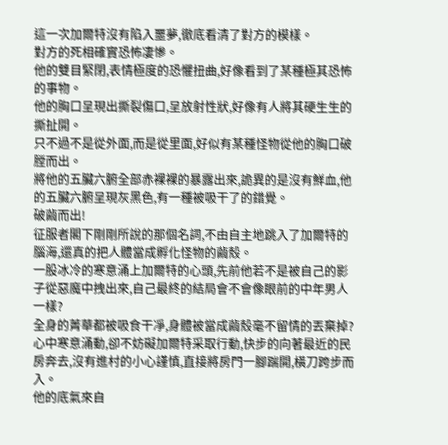這一次加爾特沒有陷入噩夢,徹底看清了對方的模樣。
對方的死相確實恐怖凄慘。
他的雙目緊閉,表情極度的恐懼扭曲,好像看到了某種極其恐怖的事物。
他的胸口呈現出撕裂傷口,呈放射性狀,好像有人將其硬生生的撕扯開。
只不過不是從外面,而是從里面,好似有某種怪物從他的胸口破膛而出。
將他的五臟六腑全部赤裸裸的暴露出來,詭異的是沒有鮮血,他的五臟六腑呈現灰黑色,有一種被吸干了的錯覺。
破繭而出!
征服者閣下剛剛所說的那個名詞,不由自主地跳入了加爾特的腦海,還真的把人體當成孵化怪物的繭殼。
一股冰冷的寒意涌上加爾特的心頭,先前他若不是被自己的影子從惡魔中拽出來,自己最終的結局會不會像眼前的中年男人一樣?
全身的菁華都被吸食干凈,身體被當成繭殼毫不留情的丟棄掉?
心中寒意涌動,卻不妨礙加爾特采取行動,快步的向著最近的民房奔去,沒有進村的小心謹慎,直接將房門一腳踹開,橫刀跨步而入。
他的底氣來自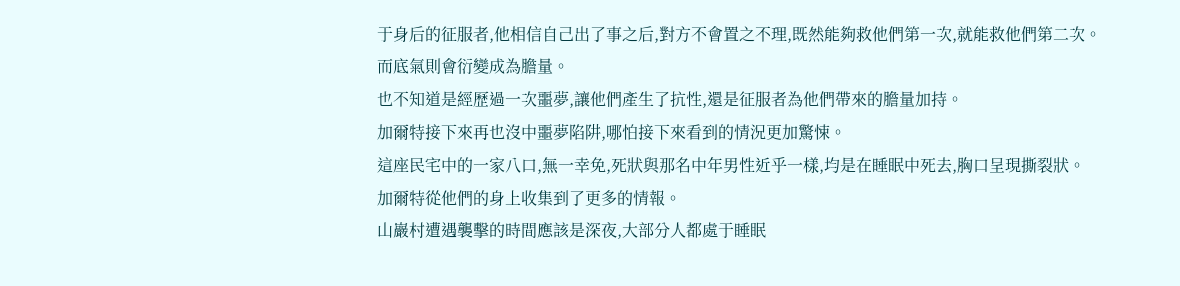于身后的征服者,他相信自己出了事之后,對方不會置之不理,既然能夠救他們第一次,就能救他們第二次。
而底氣則會衍變成為膽量。
也不知道是經歷過一次噩夢,讓他們產生了抗性,還是征服者為他們帶來的膽量加持。
加爾特接下來再也沒中噩夢陷阱,哪怕接下來看到的情況更加驚悚。
這座民宅中的一家八口,無一幸免,死狀與那名中年男性近乎一樣,均是在睡眠中死去,胸口呈現撕裂狀。
加爾特從他們的身上收集到了更多的情報。
山巖村遭遇襲擊的時間應該是深夜,大部分人都處于睡眠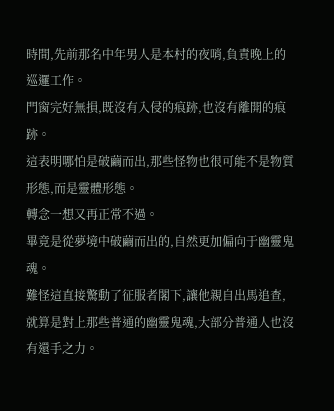時間,先前那名中年男人是本村的夜哨,負責晚上的巡邏工作。
門窗完好無損,既沒有入侵的痕跡,也沒有離開的痕跡。
這表明哪怕是破繭而出,那些怪物也很可能不是物質形態,而是靈體形態。
轉念一想又再正常不過。
畢竟是從夢境中破繭而出的,自然更加偏向于幽靈鬼魂。
難怪這直接驚動了征服者閣下,讓他親自出馬追查,就算是對上那些普通的幽靈鬼魂,大部分普通人也沒有還手之力。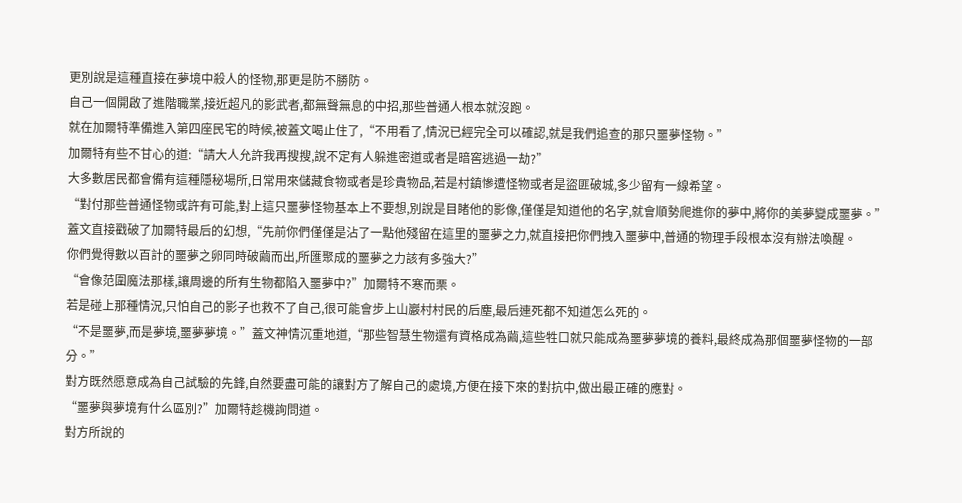更別說是這種直接在夢境中殺人的怪物,那更是防不勝防。
自己一個開啟了進階職業,接近超凡的影武者,都無聲無息的中招,那些普通人根本就沒跑。
就在加爾特準備進入第四座民宅的時候,被蓋文喝止住了,“不用看了,情況已經完全可以確認,就是我們追查的那只噩夢怪物。”
加爾特有些不甘心的道:“請大人允許我再搜搜,說不定有人躲進密道或者是暗窖逃過一劫?”
大多數居民都會備有這種隱秘場所,日常用來儲藏食物或者是珍貴物品,若是村鎮慘遭怪物或者是盜匪破城,多少留有一線希望。
“對付那些普通怪物或許有可能,對上這只噩夢怪物基本上不要想,別說是目睹他的影像,僅僅是知道他的名字,就會順勢爬進你的夢中,將你的美夢變成噩夢。”
蓋文直接戳破了加爾特最后的幻想,“先前你們僅僅是沾了一點他殘留在這里的噩夢之力,就直接把你們拽入噩夢中,普通的物理手段根本沒有辦法喚醒。
你們覺得數以百計的噩夢之卵同時破繭而出,所匯聚成的噩夢之力該有多強大?”
“會像范圍魔法那樣,讓周邊的所有生物都陷入噩夢中?”加爾特不寒而栗。
若是碰上那種情況,只怕自己的影子也救不了自己,很可能會步上山巖村村民的后塵,最后連死都不知道怎么死的。
“不是噩夢,而是夢境,噩夢夢境。”蓋文神情沉重地道,“那些智慧生物還有資格成為繭,這些牲口就只能成為噩夢夢境的養料,最終成為那個噩夢怪物的一部分。”
對方既然愿意成為自己試驗的先鋒,自然要盡可能的讓對方了解自己的處境,方便在接下來的對抗中,做出最正確的應對。
“噩夢與夢境有什么區別?”加爾特趁機詢問道。
對方所說的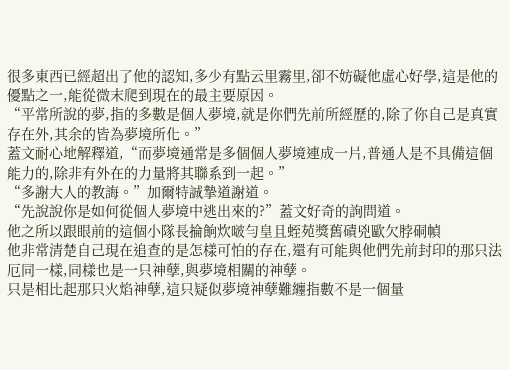很多東西已經超出了他的認知,多少有點云里霧里,卻不妨礙他虛心好學,這是他的優點之一,能從微末爬到現在的最主要原因。
“平常所說的夢,指的多數是個人夢境,就是你們先前所經歷的,除了你自己是真實存在外,其余的皆為夢境所化。”
蓋文耐心地解釋道,“而夢境通常是多個個人夢境連成一片,普通人是不具備這個能力的,除非有外在的力量將其聯系到一起。”
“多謝大人的教誨。”加爾特誠摯道謝道。
“先說說你是如何從個人夢境中逃出來的?”蓋文好奇的詢問道。
他之所以跟眼前的這個小隊長掄餉炊啵勻皇且蛭苑獎舊磧兇歐欠脖硐幀
他非常清楚自己現在追查的是怎樣可怕的存在,還有可能與他們先前封印的那只法厄同一樣,同樣也是一只神孽,與夢境相關的神孽。
只是相比起那只火焰神孽,這只疑似夢境神孽難纏指數不是一個量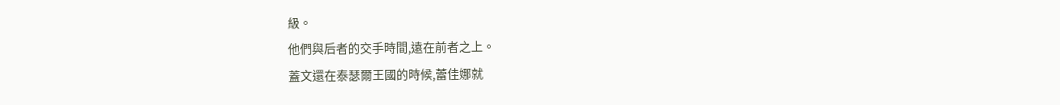級。
他們與后者的交手時間,遠在前者之上。
蓋文還在泰瑟爾王國的時候,蕾佳娜就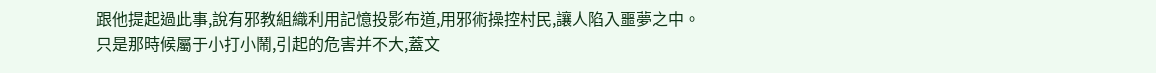跟他提起過此事,說有邪教組織利用記憶投影布道,用邪術操控村民,讓人陷入噩夢之中。
只是那時候屬于小打小鬧,引起的危害并不大,蓋文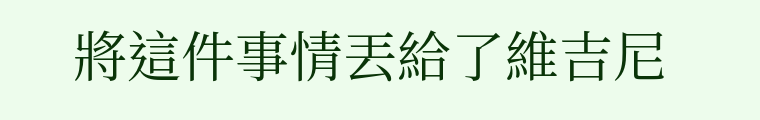將這件事情丟給了維吉尼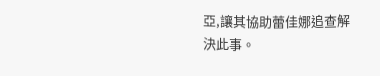亞,讓其協助蕾佳娜追查解決此事。